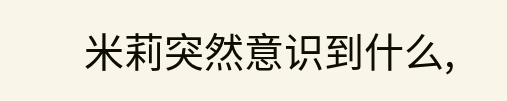米莉突然意识到什么,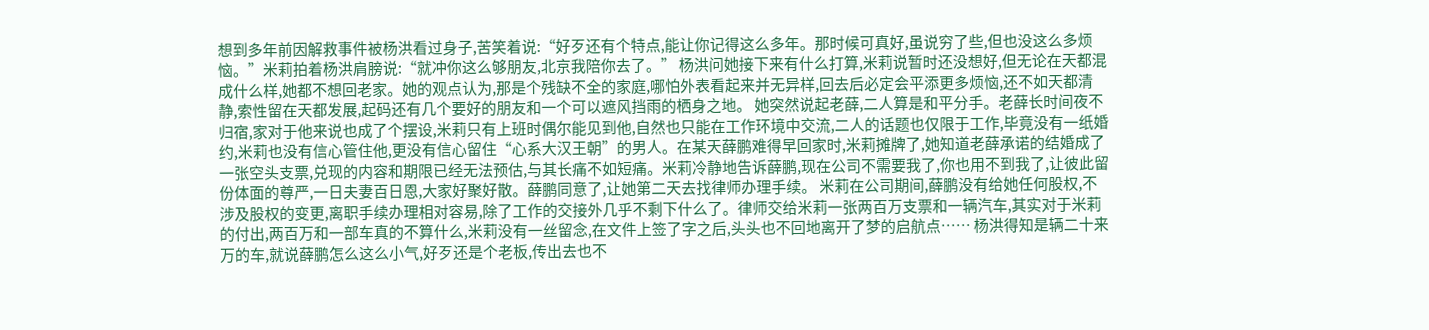想到多年前因解救事件被杨洪看过身子,苦笑着说:“好歹还有个特点,能让你记得这么多年。那时候可真好,虽说穷了些,但也没这么多烦恼。”米莉拍着杨洪肩膀说:“就冲你这么够朋友,北京我陪你去了。” 杨洪问她接下来有什么打算,米莉说暂时还没想好,但无论在天都混成什么样,她都不想回老家。她的观点认为,那是个残缺不全的家庭,哪怕外表看起来并无异样,回去后必定会平添更多烦恼,还不如天都清静,索性留在天都发展,起码还有几个要好的朋友和一个可以遮风挡雨的栖身之地。 她突然说起老薛,二人算是和平分手。老薛长时间夜不归宿,家对于他来说也成了个摆设,米莉只有上班时偶尔能见到他,自然也只能在工作环境中交流,二人的话题也仅限于工作,毕竟没有一纸婚约,米莉也没有信心管住他,更没有信心留住“心系大汉王朝”的男人。在某天薛鹏难得早回家时,米莉摊牌了,她知道老薛承诺的结婚成了一张空头支票,兑现的内容和期限已经无法预估,与其长痛不如短痛。米莉冷静地告诉薛鹏,现在公司不需要我了,你也用不到我了,让彼此留份体面的尊严,一日夫妻百日恩,大家好聚好散。薛鹏同意了,让她第二天去找律师办理手续。 米莉在公司期间,薛鹏没有给她任何股权,不涉及股权的变更,离职手续办理相对容易,除了工作的交接外几乎不剩下什么了。律师交给米莉一张两百万支票和一辆汽车,其实对于米莉的付出,两百万和一部车真的不算什么,米莉没有一丝留念,在文件上签了字之后,头头也不回地离开了梦的启航点…… 杨洪得知是辆二十来万的车,就说薛鹏怎么这么小气,好歹还是个老板,传出去也不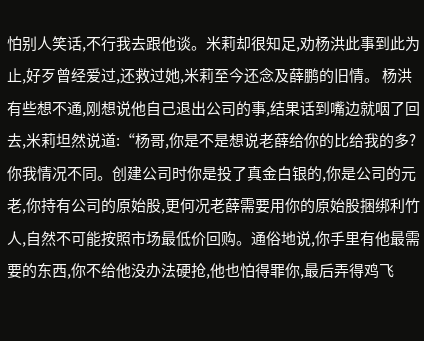怕别人笑话,不行我去跟他谈。米莉却很知足,劝杨洪此事到此为止,好歹曾经爱过,还救过她,米莉至今还念及薛鹏的旧情。 杨洪有些想不通,刚想说他自己退出公司的事,结果话到嘴边就咽了回去,米莉坦然说道:“杨哥,你是不是想说老薛给你的比给我的多?你我情况不同。创建公司时你是投了真金白银的,你是公司的元老,你持有公司的原始股,更何况老薛需要用你的原始股捆绑利竹人,自然不可能按照市场最低价回购。通俗地说,你手里有他最需要的东西,你不给他没办法硬抢,他也怕得罪你,最后弄得鸡飞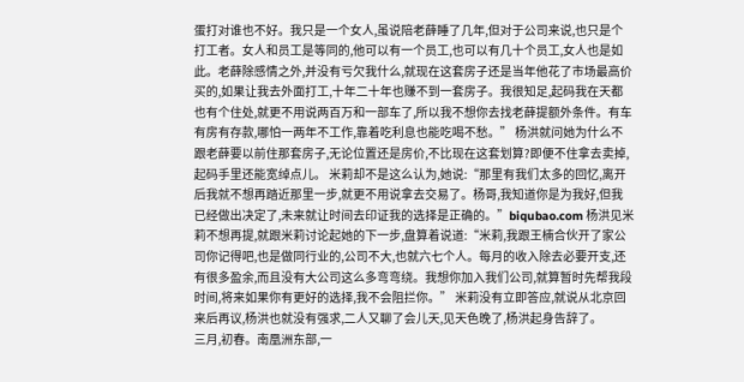蛋打对谁也不好。我只是一个女人,虽说陪老薛睡了几年,但对于公司来说,也只是个打工者。女人和员工是等同的,他可以有一个员工,也可以有几十个员工,女人也是如此。老薛除感情之外,并没有亏欠我什么,就现在这套房子还是当年他花了市场最高价买的,如果让我去外面打工,十年二十年也赚不到一套房子。我很知足,起码我在天都也有个住处,就更不用说两百万和一部车了,所以我不想你去找老薛提额外条件。有车有房有存款,哪怕一两年不工作,靠着吃利息也能吃喝不愁。” 杨洪就问她为什么不跟老薛要以前住那套房子,无论位置还是房价,不比现在这套划算?即便不住拿去卖掉,起码手里还能宽绰点儿。 米莉却不是这么认为,她说:“那里有我们太多的回忆,离开后我就不想再踏近那里一步,就更不用说拿去交易了。杨哥,我知道你是为我好,但我已经做出决定了,未来就让时间去印证我的选择是正确的。”biqubao.com 杨洪见米莉不想再提,就跟米莉讨论起她的下一步,盘算着说道:“米莉,我跟王楠合伙开了家公司你记得吧,也是做同行业的,公司不大,也就六七个人。每月的收入除去必要开支,还有很多盈余,而且没有大公司这么多弯弯绕。我想你加入我们公司,就算暂时先帮我段时间,将来如果你有更好的选择,我不会阻拦你。” 米莉没有立即答应,就说从北京回来后再议,杨洪也就没有强求,二人又聊了会儿天,见天色晚了,杨洪起身告辞了。
三月,初春。南凰洲东部,一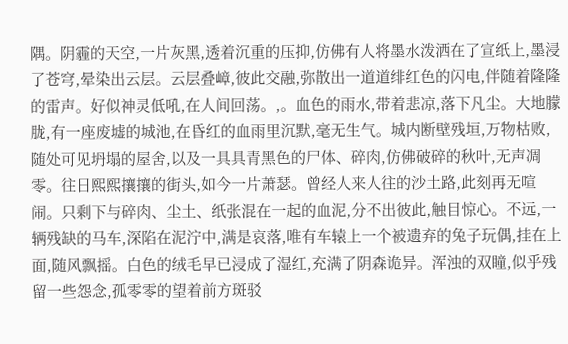隅。阴霾的天空,一片灰黑,透着沉重的压抑,仿佛有人将墨水泼洒在了宣纸上,墨浸了苍穹,晕染出云层。云层叠嶂,彼此交融,弥散出一道道绯红色的闪电,伴随着隆隆的雷声。好似神灵低吼,在人间回荡。,。血色的雨水,带着悲凉,落下凡尘。大地朦胧,有一座废墟的城池,在昏红的血雨里沉默,毫无生气。城内断壁残垣,万物枯败,随处可见坍塌的屋舍,以及一具具青黑色的尸体、碎肉,仿佛破碎的秋叶,无声凋零。往日熙熙攘攘的街头,如今一片萧瑟。曾经人来人往的沙土路,此刻再无喧闹。只剩下与碎肉、尘土、纸张混在一起的血泥,分不出彼此,触目惊心。不远,一辆残缺的马车,深陷在泥泞中,满是哀落,唯有车辕上一个被遗弃的兔子玩偶,挂在上面,随风飘摇。白色的绒毛早已浸成了湿红,充满了阴森诡异。浑浊的双瞳,似乎残留一些怨念,孤零零的望着前方斑驳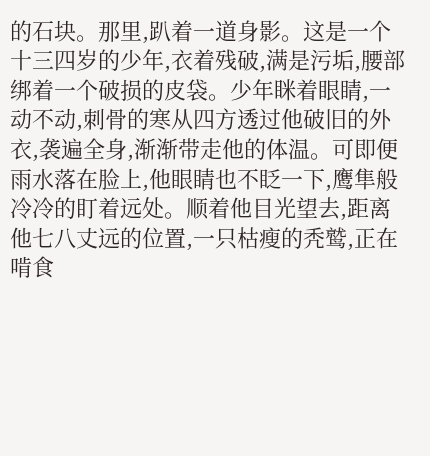的石块。那里,趴着一道身影。这是一个十三四岁的少年,衣着残破,满是污垢,腰部绑着一个破损的皮袋。少年眯着眼睛,一动不动,刺骨的寒从四方透过他破旧的外衣,袭遍全身,渐渐带走他的体温。可即便雨水落在脸上,他眼睛也不眨一下,鹰隼般冷冷的盯着远处。顺着他目光望去,距离他七八丈远的位置,一只枯瘦的秃鹫,正在啃食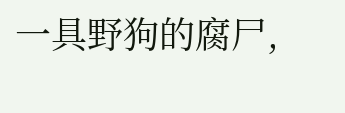一具野狗的腐尸,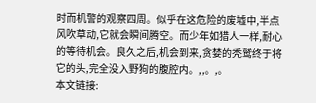时而机警的观察四周。似乎在这危险的废墟中,半点风吹草动,它就会瞬间腾空。而少年如猎人一样,耐心的等待机会。良久之后,机会到来,贪婪的秃鹫终于将它的头,完全没入野狗的腹腔内。,,。,。
本文链接: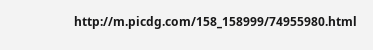http://m.picdg.com/158_158999/74955980.html